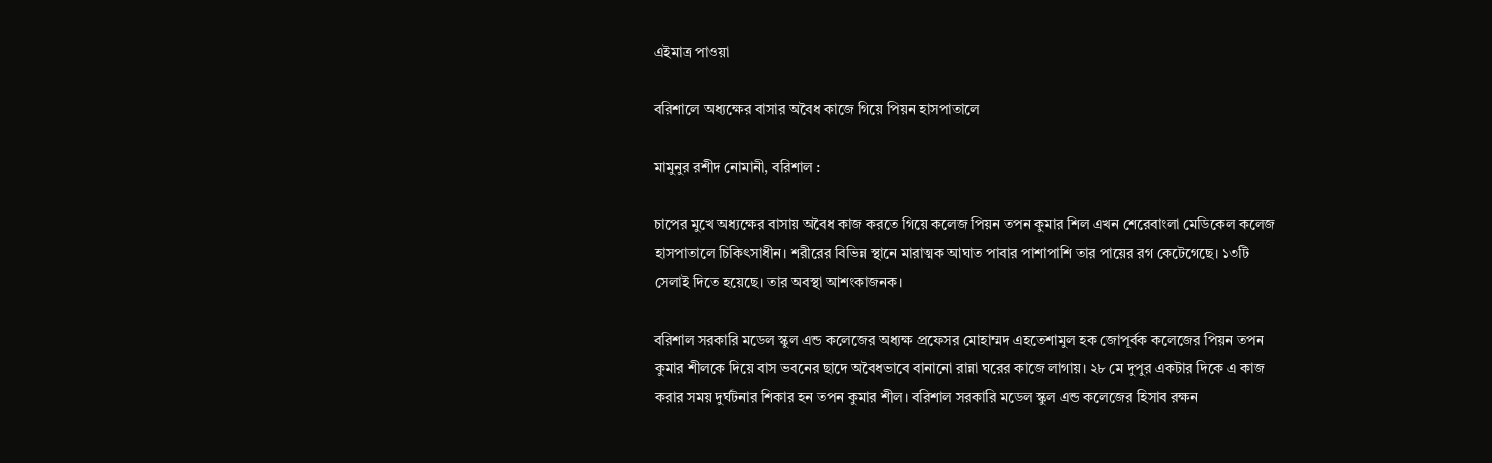এইমাত্র পাওয়া

বরিশালে অধ্যক্ষের বাসার অবৈধ কাজে গিয়ে পিয়ন হাসপাতালে

মামুনুর রশীদ নোমানী, বরিশাল :

চাপের মুখে অধ্যক্ষের বাসায় অবৈধ কাজ করতে গিয়ে কলেজ পিয়ন তপন কুমার শিল এখন শেরেবাংলা মেডিকেল কলেজ হাসপাতালে চিকিৎসাধীন। শরীরের বিভিন্ন স্থানে মারাত্মক আঘাত পাবার পাশাপাশি তার পায়ের রগ কেটেগেছে। ১৩টি সেলাই দিতে হয়েছে। তার অবস্থা আশংকাজনক।

বরিশাল সরকারি মডেল স্কুল এন্ড কলেজের অধ্যক্ষ প্রফেসর মোহাম্মদ এহতেশামুল হক জোপূর্বক কলেজের পিয়ন তপন কুমার শীলকে দিয়ে বাস ভবনের ছাদে অবৈধভাবে বানানো রান্না ঘরের কাজে লাগায়। ২৮ মে দুপুর একটার দিকে এ কাজ করার সময় দুর্ঘটনার শিকার হন তপন কুমার শীল। বরিশাল সরকারি মডেল স্কুল এন্ড কলেজের হিসাব রক্ষন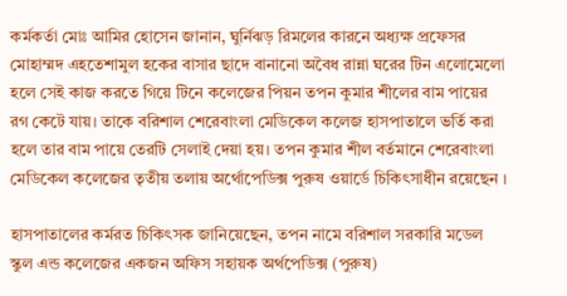কর্মকর্তা মোঃ আমির হোসেন জানান, ঘুর্নিঝড় রিমলের কারনে অধ্যক্ষ প্রফেসর মোহাম্মদ এহতেশামুল হকের বাসার ছাদে বানানো অবৈধ রান্না ঘরের টিন এলোমেলো হলে সেই কাজ করতে গিয়ে টিনে কলেজের পিয়ন তপন কুমার শীলের বাম পায়ের রগ কেটে যায়। তাকে বরিশাল শেরেবাংলা মেডিকেল কলেজ হাসপাতালে ভর্তি করা হলে তার বাম পায়ে তেরটি সেলাই দেয়া হয়। তপন কুমার শীল বর্তমানে শেরেবাংলা মেডিকেল কলেজের তৃতীয় তলায় অর্থোপেডিক্স পুরুষ ওয়ার্ডে চিকিৎসাধীন রয়েছেন ।

হাসপাতালের কর্মরত চিকিৎসক জানিয়েছেন, তপন নামে বরিশাল সরকারি মডেল স্কুল এন্ড কলেজের একজন অফিস সহায়ক অর্থপেডিক্স (পুরুষ)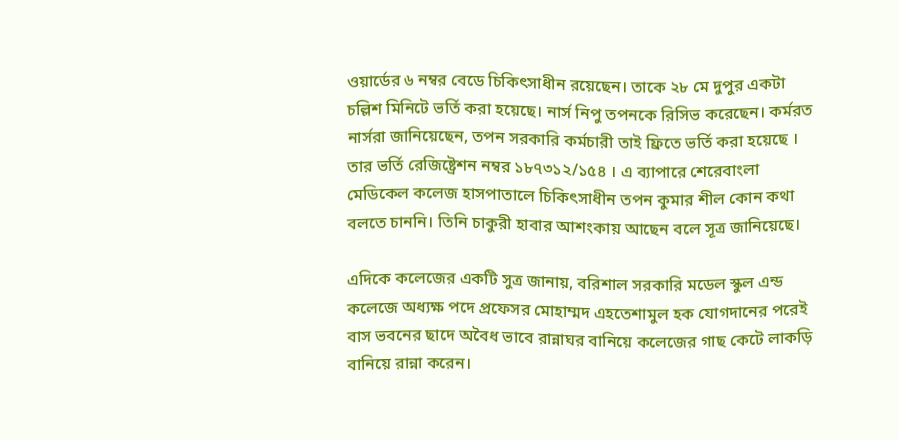ওয়ার্ডের ৬ নম্বর বেডে চিকিৎসাধীন রয়েছেন। তাকে ২৮ মে দুপুর একটা চল্লিশ মিনিটে ভর্তি করা হয়েছে। নার্স নিপু তপনকে রিসিভ করেছেন। কর্মরত নার্সরা জানিয়েছেন, তপন সরকারি কর্মচারী তাই ফ্রিতে ভর্তি করা হয়েছে । তার ভর্তি রেজিষ্ট্রেশন নম্বর ১৮৭৩১২/১৫৪ । এ ব্যাপারে শেরেবাংলা মেডিকেল কলেজ হাসপাতালে চিকিৎসাধীন তপন কুমার শীল কোন কথা বলতে চাননি। তিনি চাকুরী হাবার আশংকায় আছেন বলে সূত্র জানিয়েছে।

এদিকে কলেজের একটি সুত্র জানায়, বরিশাল সরকারি মডেল স্কুল এন্ড কলেজে অধ্যক্ষ পদে প্রফেসর মোহাম্মদ এহতেশামুল হক যোগদানের পরেই বাস ভবনের ছাদে অবৈধ ভাবে রান্নাঘর বানিয়ে কলেজের গাছ কেটে লাকড়ি বানিয়ে রান্না করেন।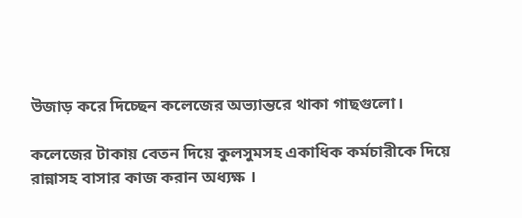উজাড় করে দিচ্ছেন কলেজের অভ্যান্তরে থাকা গাছগুলো।

কলেজের টাকায় বেতন দিয়ে কুলসুমসহ একাধিক কর্মচারীকে দিয়ে রান্নাসহ বাসার কাজ করান অধ্যক্ষ ।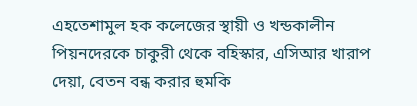এহতেশামুল হক কলেজের স্থায়ী ও খন্ডকালীন পিয়নদেরকে চাকুরী থেকে বহিস্কার, এসিআর খারাপ দেয়া, বেতন বন্ধ করার হুমকি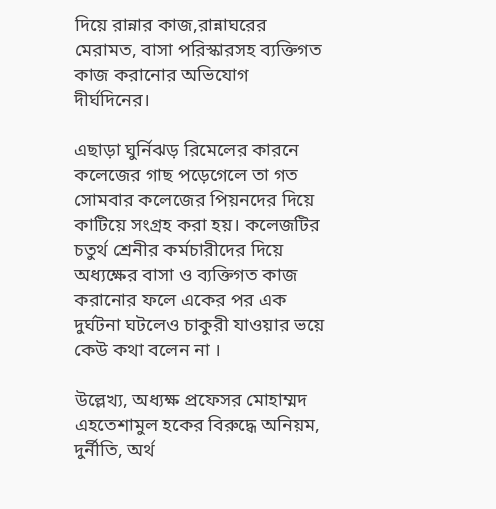দিয়ে রান্নার কাজ,রান্নাঘরের মেরামত, বাসা পরিস্কারসহ ব্যক্তিগত কাজ করানোর অভিযোগ দীর্ঘদিনের।

এছাড়া ঘুর্নিঝড় রিমেলের কারনে কলেজের গাছ পড়েগেলে তা গত সোমবার কলেজের পিয়নদের দিয়ে কাটিয়ে সংগ্রহ করা হয়। কলেজটির চতুর্থ শ্রেনীর কর্মচারীদের দিয়ে অধ্যক্ষের বাসা ও ব্যক্তিগত কাজ করানোর ফলে একের পর এক দুর্ঘটনা ঘটলেও চাকুরী যাওয়ার ভয়ে কেউ কথা বলেন না ।

উল্লেখ্য, অধ্যক্ষ প্রফেসর মোহাম্মদ এহতেশামুল হকের বিরুদ্ধে অনিয়ম, দুর্নীতি, অর্থ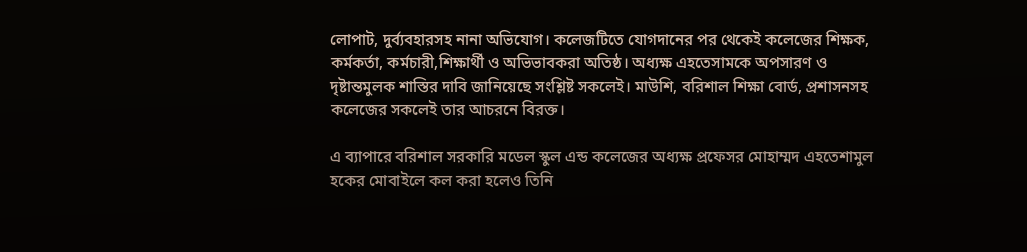লোপাট, দুর্ব্যবহারসহ নানা অভিযোগ। কলেজটিতে যোগদানের পর থেকেই কলেজের শিক্ষক, কর্মকর্তা, কর্মচারী,শিক্ষার্থী ও অভিভাবকরা অতিষ্ঠ। অধ্যক্ষ এহতেসামকে অপসারণ ও দৃষ্টান্তমুলক শাস্তির দাবি জানিয়েছে সংশ্লিষ্ট সকলেই। মাউশি, বরিশাল শিক্ষা বোর্ড, প্রশাসনসহ কলেজের সকলেই তার আচরনে বিরক্ত।

এ ব্যাপারে বরিশাল সরকারি মডেল স্কুল এন্ড কলেজের অধ্যক্ষ প্রফেসর মোহাম্মদ এহতেশামুল হকের মোবাইলে কল করা হলেও তিনি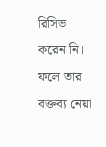রিসিভ করেন নি। ফলে তার বক্তব্য নেয়া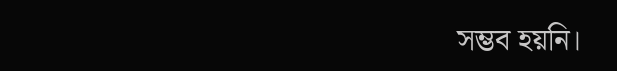সম্ভব হয়নি।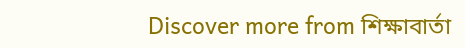Discover more from শিক্ষাবার্তা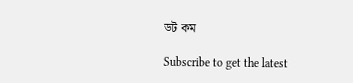ডট কম

Subscribe to get the latest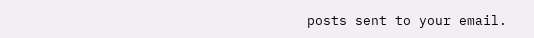posts sent to your email.